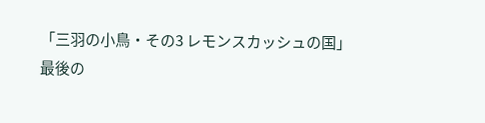「三羽の小鳥・その3 レモンスカッシュの国」
最後の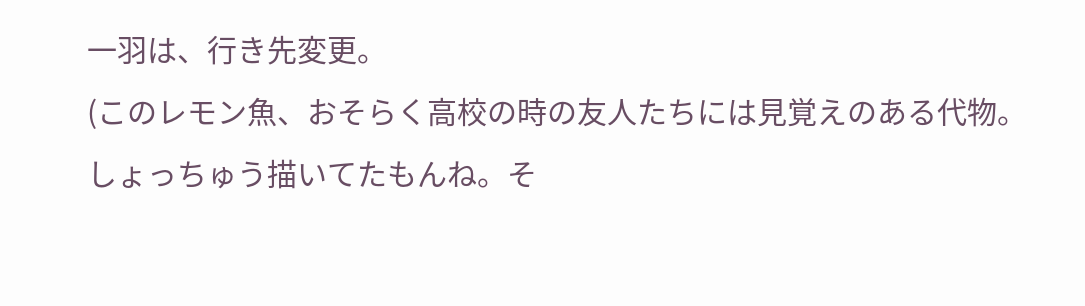一羽は、行き先変更。
(このレモン魚、おそらく高校の時の友人たちには見覚えのある代物。しょっちゅう描いてたもんね。そ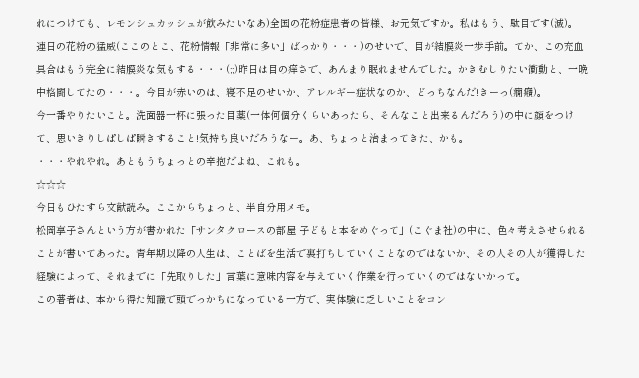れにつけても、レモンシュカッシュが飲みたいなあ)全国の花粉症患者の皆様、お元気ですか。私はもう、駄目です(滅)。
連日の花粉の猛威(ここのとこ、花粉情報「非常に多い」ばっかり・・・)のせいで、目が結膜炎一歩手前。てか、この充血具合はもう完全に結膜炎な気もする・・・(;;)昨日は目の痒さで、あんまり眠れませんでした。かきむしりたい衝動と、一晩中格闘してたの・・・。今目が赤いのは、寝不足のせいか、アレルギー症状なのか、どっちなんだ!きーっ(癇癪)。
今一番やりたいこと。洗面器一杯に張った目薬(一体何個分くらいあったら、そんなこと出来るんだろう)の中に顔をつけて、思いきりしぱしぱ瞬きすること!気持ち良いだろうなー。あ、ちょっと治まってきた、かも。
・・・やれやれ。あともうちょっとの辛抱だよね、これも。
☆☆☆
今日もひたすら文献読み。ここからちょっと、半自分用メモ。
松岡享子さんという方が書かれた「サンタクロースの部屋 子どもと本をめぐって」(こぐま社)の中に、色々考えさせられることが書いてあった。青年期以降の人生は、ことばを生活で裏打ちしていくことなのではないか、その人その人が獲得した経験によって、それまでに「先取りした」言葉に意味内容を与えていく作業を行っていくのではないかって。
この著者は、本から得た知識で頭でっかちになっている一方で、実体験に乏しいことをコン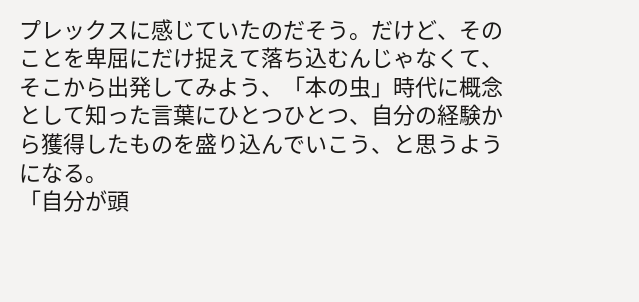プレックスに感じていたのだそう。だけど、そのことを卑屈にだけ捉えて落ち込むんじゃなくて、そこから出発してみよう、「本の虫」時代に概念として知った言葉にひとつひとつ、自分の経験から獲得したものを盛り込んでいこう、と思うようになる。
「自分が頭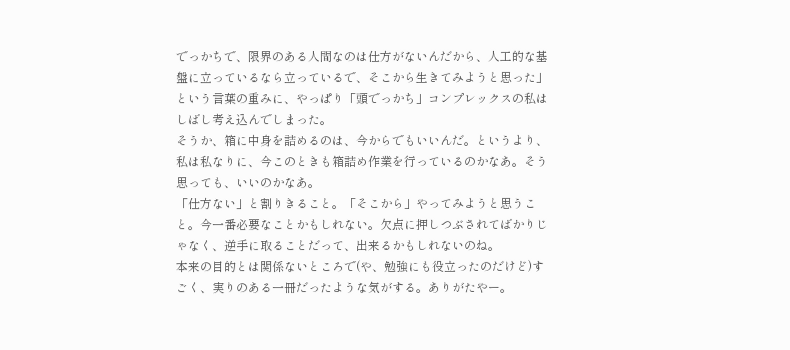でっかちで、限界のある人間なのは仕方がないんだから、人工的な基盤に立っているなら立っているで、そこから生きてみようと思った」という言葉の重みに、やっぱり「頭でっかち」コンプレックスの私はしばし考え込んでしまった。
そうか、箱に中身を詰めるのは、今からでもいいんだ。というより、私は私なりに、今このときも箱詰め作業を行っているのかなあ。そう思っても、いいのかなあ。
「仕方ない」と割りきること。「そこから」やってみようと思うこと。今一番必要なことかもしれない。欠点に押しつぶされてばかりじゃなく、逆手に取ることだって、出来るかもしれないのね。
本来の目的とは関係ないところで(や、勉強にも役立ったのだけど)すごく、実りのある一冊だったような気がする。ありがたやー。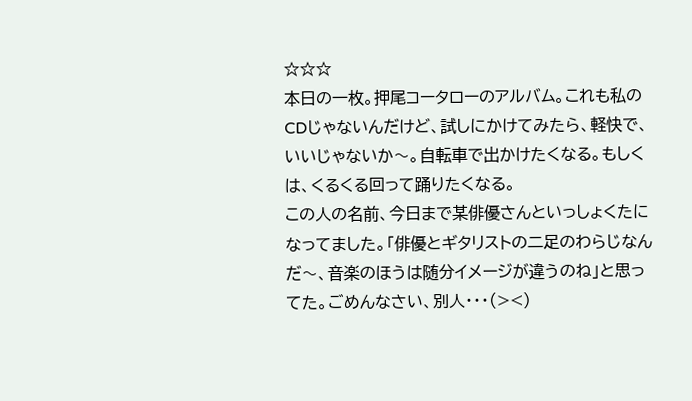☆☆☆
本日の一枚。押尾コータローのアルバム。これも私のCDじゃないんだけど、試しにかけてみたら、軽快で、いいじゃないか〜。自転車で出かけたくなる。もしくは、くるくる回って踊りたくなる。
この人の名前、今日まで某俳優さんといっしょくたになってました。「俳優とギタリストの二足のわらじなんだ〜、音楽のほうは随分イメージが違うのね」と思ってた。ごめんなさい、別人・・・(><)